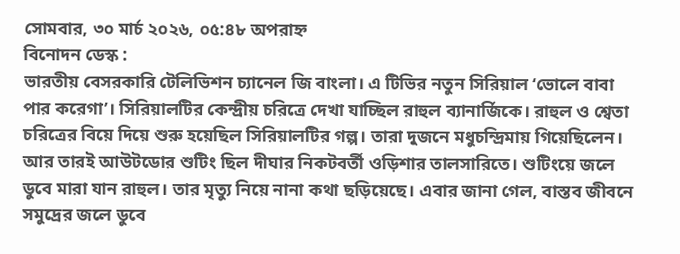সোমবার, ৩০ মার্চ ২০২৬, ০৫:৪৮ অপরাহ্ন
বিনোদন ডেস্ক :
ভারতীয় বেসরকারি টেলিভিশন চ্যানেল জি বাংলা। এ টিভির নতুন সিরিয়াল ‘ভোলে বাবা পার করেগা’। সিরিয়ালটির কেন্দ্রীয় চরিত্রে দেখা যাচ্ছিল রাহুল ব্যানার্জিকে। রাহুল ও শ্বেতা চরিত্রের বিয়ে দিয়ে শুরু হয়েছিল সিরিয়ালটির গল্প। তারা দুজনে মধুচন্দ্রিমায় গিয়েছিলেন। আর তারই আউটডোর শুটিং ছিল দীঘার নিকটবর্তী ওড়িশার তালসারিতে। শুটিংয়ে জলে ডুবে মারা যান রাহুল। তার মৃত্যু নিয়ে নানা কথা ছড়িয়েছে। এবার জানা গেল, বাস্তব জীবনে সমুদ্রের জলে ডুবে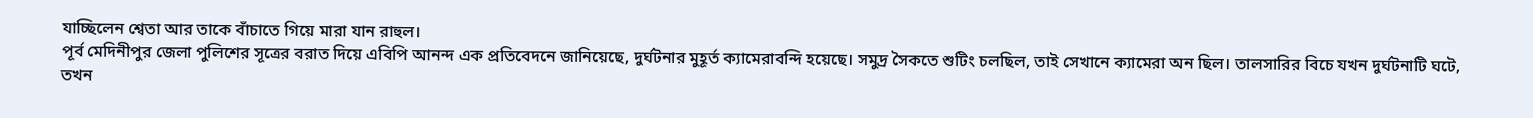যাচ্ছিলেন শ্বেতা আর তাকে বাঁচাতে গিয়ে মারা যান রাহুল।
পূর্ব মেদিনীপুর জেলা পুলিশের সূত্রের বরাত দিয়ে এবিপি আনন্দ এক প্রতিবেদনে জানিয়েছে, দুর্ঘটনার মুহূর্ত ক্যামেরাবন্দি হয়েছে। সমুদ্র সৈকতে শুটিং চলছিল, তাই সেখানে ক্যামেরা অন ছিল। তালসারির বিচে যখন দুর্ঘটনাটি ঘটে, তখন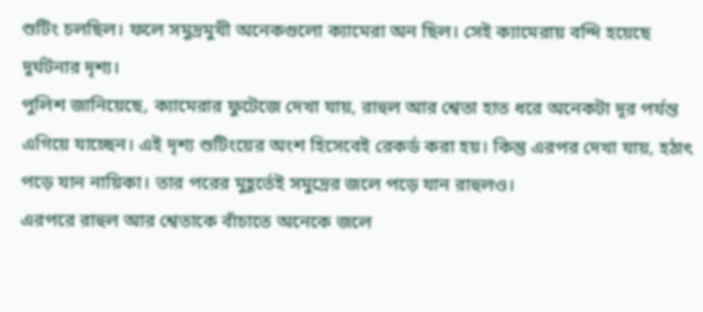শুটিং চলছিল। ফলে সমুদ্রমুখী অনেকগুলো ক্যামেরা অন ছিল। সেই ক্যামেরায় বন্দি হয়েছে দুর্ঘটনার দৃশ্য।
পুলিশ জানিয়েছে, ক্যামেরার ফুটেজে দেখা যায়, রাহুল আর শ্বেতা হাত ধরে অনেকটা দূর পর্যন্ত এগিয়ে যাচ্ছেন। এই দৃশ্য শুটিংয়ের অংশ হিসেবেই রেকর্ড করা হয়। কিন্তু এরপর দেখা যায়, হঠাৎ পড়ে যান নায়িকা। তার পরের মুহূর্তেই সমুদ্রের জলে পড়ে যান রাহুলও।
এরপরে রাহুল আর শ্বেতাকে বাঁচাতে অনেকে জলে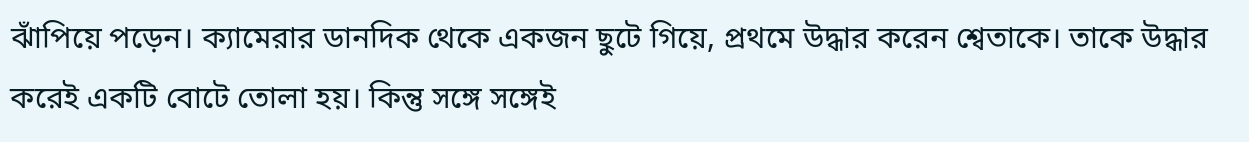ঝাঁপিয়ে পড়েন। ক্যামেরার ডানদিক থেকে একজন ছুটে গিয়ে, প্রথমে উদ্ধার করেন শ্বেতাকে। তাকে উদ্ধার করেই একটি বোটে তোলা হয়। কিন্তু সঙ্গে সঙ্গেই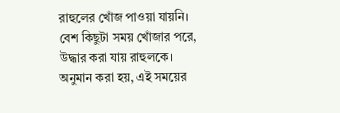রাহুলের খোঁজ পাওয়া যায়নি। বেশ কিছুটা সময় খোঁজার পরে, উদ্ধার করা যায় রাহুলকে। অনুমান করা হয়, এই সময়ের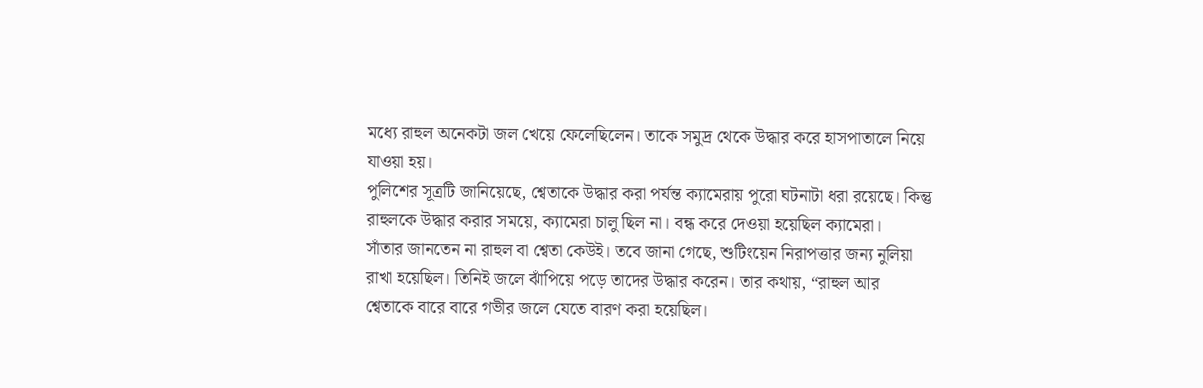মধ্যে রাহুল অনেকটা জল খেয়ে ফেলেছিলেন। তাকে সমুদ্র থেকে উদ্ধার করে হাসপাতালে নিয়ে যাওয়া হয়।
পুলিশের সূত্রটি জানিয়েছে, শ্বেতাকে উদ্ধার করা পর্যন্ত ক্যামেরায় পুরো ঘটনাটা ধরা রয়েছে। কিন্তু রাহুলকে উদ্ধার করার সময়ে, ক্যামেরা চালু ছিল না। বন্ধ করে দেওয়া হয়েছিল ক্যামেরা।
সাঁতার জানতেন না রাহুল বা শ্বেতা কেউই। তবে জানা গেছে, শুটিংয়েন নিরাপত্তার জন্য নুলিয়া রাখা হয়েছিল। তিনিই জলে ঝাঁপিয়ে পড়ে তাদের উদ্ধার করেন। তার কথায়, “রাহুল আর শ্বেতাকে বারে বারে গভীর জলে যেতে বারণ করা হয়েছিল।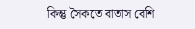কিন্তু সৈকতে বাতাস বেশি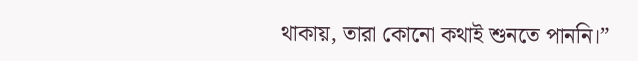থাকায়, তারা কোনো কথাই শুনতে পাননি।”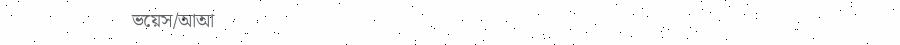ভয়েস/আআ